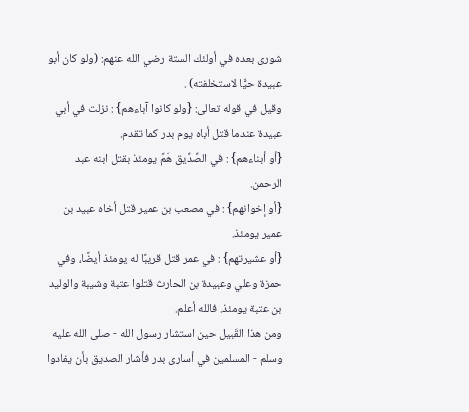شورى بعده في أولئك الستة رضي الله عنهم: (ولو كان أبو عبيدة حيًّا لاستخلفته) .
وقيل في قوله تعالى: {ولو كانوا آباءهم} : نزلت في أبي عبيدة عندما قتل أباه يوم بدر كما تقدم.
{أو أبناءهم} : في الصِّدِّيق هَمَّ يومئذ بقتل ابنه عبد الرحمن.
{أو إخوانهم} : في مصعب بن عمير قتل أخاه عبيد بن عمير يومئذ.
{أو عشيرتهم} : في عمر قتل قريبًا له يومئذ أيضًا، وفي حمزة وعلي وعبيدة بن الحارث قتلوا عتبة وشيبة والوليد بن عتبة يومئذ. فالله أعلم.
ومن هذا القَبيل حين استشار رسول الله - صلى الله عليه وسلم - المسلمين في أسارى بدر فأشار الصديق بأن يفادوا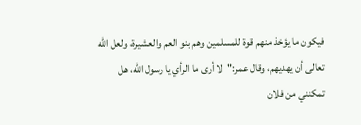فيكون ما يؤخذ منهم قوة للمسلمين وهم بنو العم والعشيرة، ولعل الله تعالى أن يهديهم، وقال عمر:"لا أرى ما الرأي يا رسول الله، هل تمكنني من فلان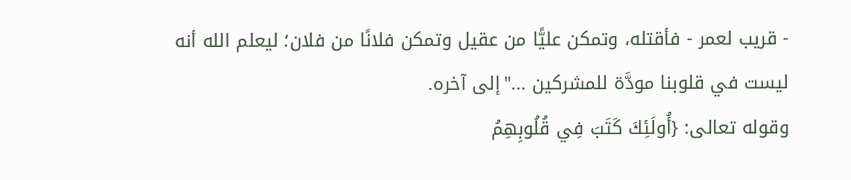- قريب لعمر - فأقتله، وتمكن عليًّا من عقيل وتمكن فلانًا من فلان؛ ليعلم الله أنه ليست في قلوبنا مودَّة للمشركين ..."إلى آخره.
وقوله تعالى: {أُولَئِكَ كَتَبَ فِي قُلُوبِهِمُ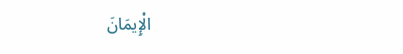الْإِيمَانَ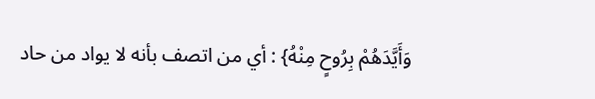وَأَيَّدَهُمْ بِرُوحٍ مِنْهُ} : أي من اتصف بأنه لا يواد من حاد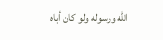الله ورسوله ولو كان أباه